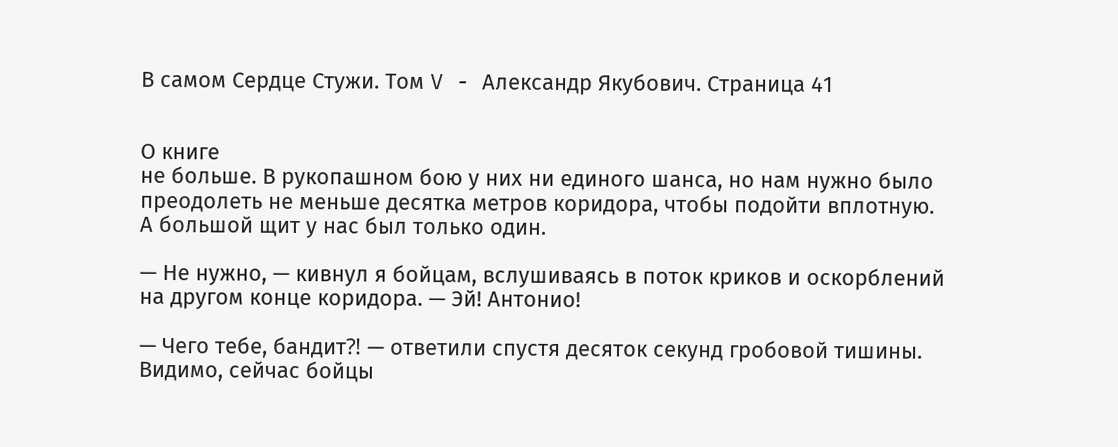В самом Сердце Стужи. Том V - Александр Якубович. Страница 41


О книге
не больше. В рукопашном бою у них ни единого шанса, но нам нужно было преодолеть не меньше десятка метров коридора, чтобы подойти вплотную. А большой щит у нас был только один.

— Не нужно, — кивнул я бойцам, вслушиваясь в поток криков и оскорблений на другом конце коридора. — Эй! Антонио!

— Чего тебе, бандит⁈ — ответили спустя десяток секунд гробовой тишины. Видимо, сейчас бойцы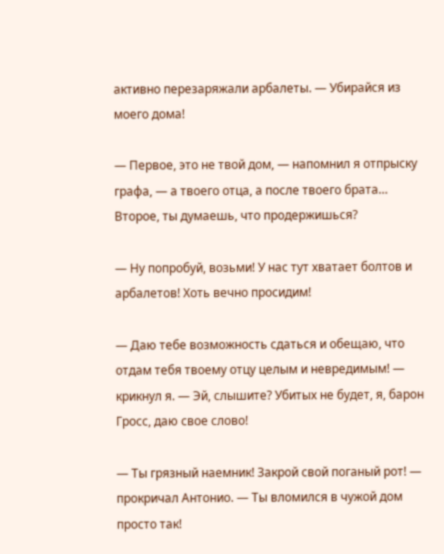активно перезаряжали арбалеты. — Убирайся из моего дома!

— Первое, это не твой дом, — напомнил я отпрыску графа, — а твоего отца, а после твоего брата… Второе, ты думаешь, что продержишься?

— Ну попробуй, возьми! У нас тут хватает болтов и арбалетов! Хоть вечно просидим!

— Даю тебе возможность сдаться и обещаю, что отдам тебя твоему отцу целым и невредимым! — крикнул я. — Эй, слышите? Убитых не будет, я, барон Гросс, даю свое слово!

— Ты грязный наемник! Закрой свой поганый рот! — прокричал Антонио. — Ты вломился в чужой дом просто так!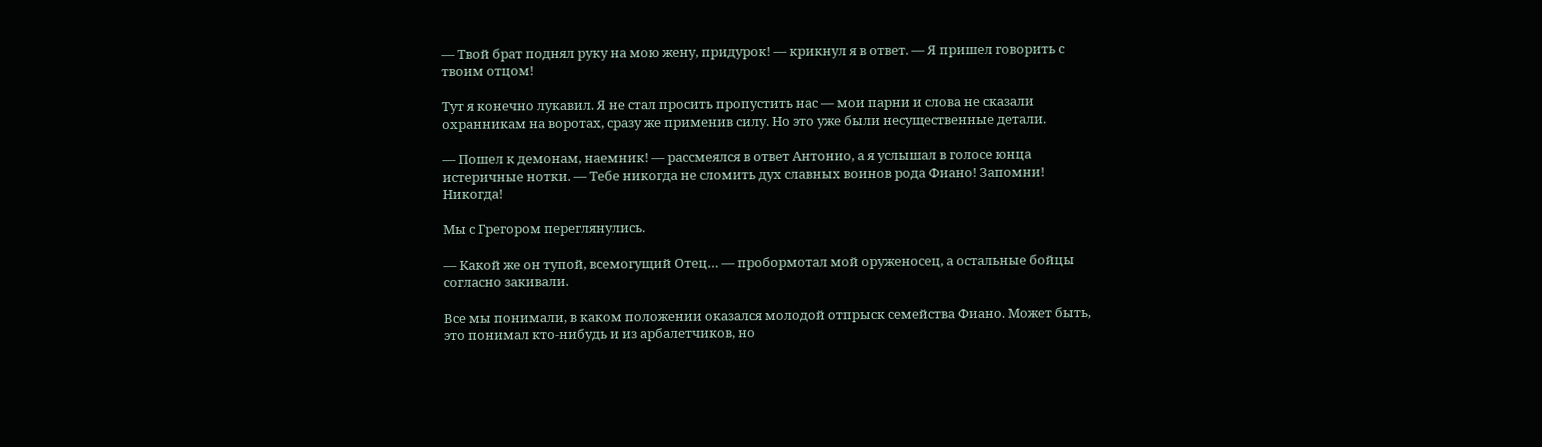— Твой брат поднял руку на мою жену, придурок! — крикнул я в ответ. — Я пришел говорить с твоим отцом!

Тут я конечно лукавил. Я не стал просить пропустить нас — мои парни и слова не сказали охранникам на воротах, сразу же применив силу. Но это уже были несущественные детали.

— Пошел к демонам, наемник! — рассмеялся в ответ Антонио, а я услышал в голосе юнца истеричные нотки. — Тебе никогда не сломить дух славных воинов рода Фиано! Запомни! Никогда!

Мы с Грегором переглянулись.

— Какой же он тупой, всемогущий Отец… — пробормотал мой оруженосец, а остальные бойцы согласно закивали.

Все мы понимали, в каком положении оказался молодой отпрыск семейства Фиано. Может быть, это понимал кто-нибудь и из арбалетчиков, но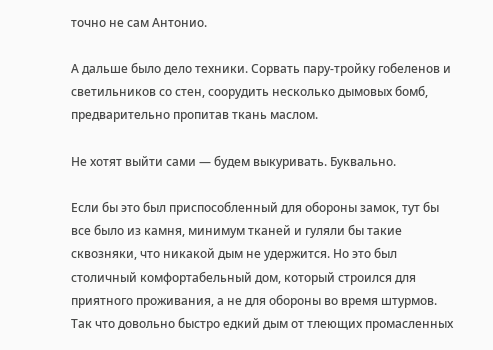точно не сам Антонио.

А дальше было дело техники. Сорвать пару-тройку гобеленов и светильников со стен, соорудить несколько дымовых бомб, предварительно пропитав ткань маслом.

Не хотят выйти сами — будем выкуривать. Буквально.

Если бы это был приспособленный для обороны замок, тут бы все было из камня, минимум тканей и гуляли бы такие сквозняки, что никакой дым не удержится. Но это был столичный комфортабельный дом, который строился для приятного проживания, а не для обороны во время штурмов. Так что довольно быстро едкий дым от тлеющих промасленных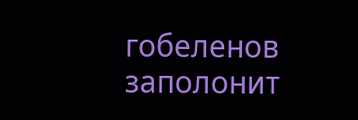гобеленов заполонит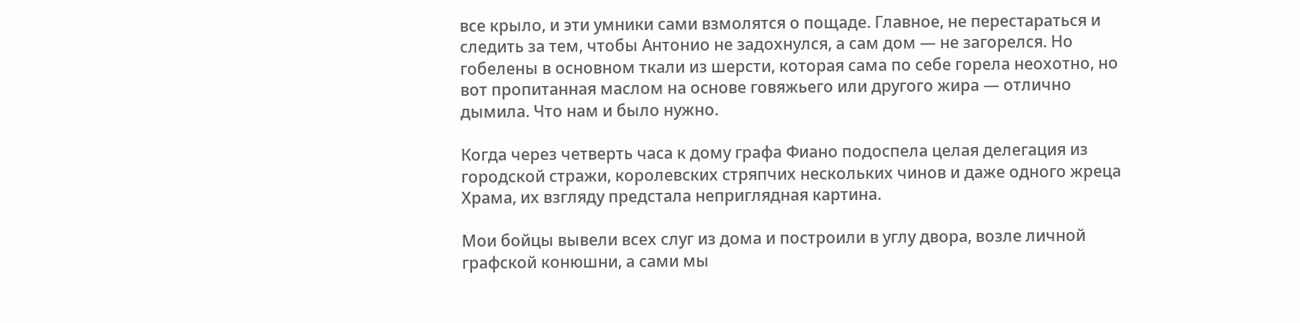все крыло, и эти умники сами взмолятся о пощаде. Главное, не перестараться и следить за тем, чтобы Антонио не задохнулся, а сам дом — не загорелся. Но гобелены в основном ткали из шерсти, которая сама по себе горела неохотно, но вот пропитанная маслом на основе говяжьего или другого жира — отлично дымила. Что нам и было нужно.

Когда через четверть часа к дому графа Фиано подоспела целая делегация из городской стражи, королевских стряпчих нескольких чинов и даже одного жреца Храма, их взгляду предстала неприглядная картина.

Мои бойцы вывели всех слуг из дома и построили в углу двора, возле личной графской конюшни, а сами мы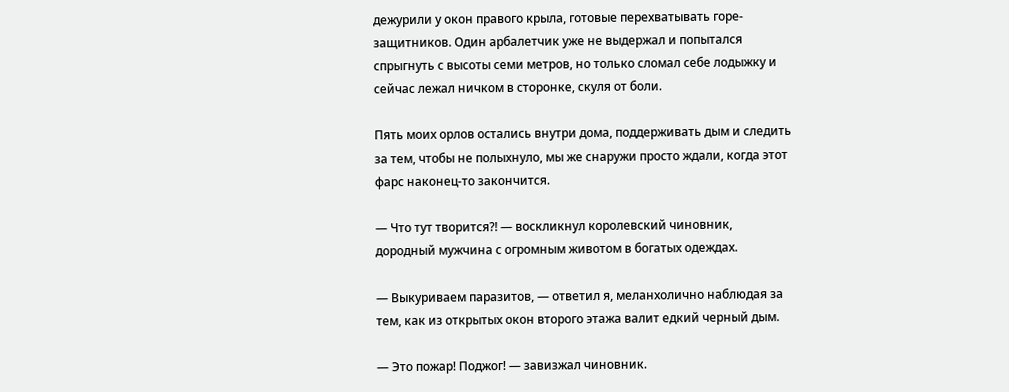дежурили у окон правого крыла, готовые перехватывать горе-защитников. Один арбалетчик уже не выдержал и попытался спрыгнуть с высоты семи метров, но только сломал себе лодыжку и сейчас лежал ничком в сторонке, скуля от боли.

Пять моих орлов остались внутри дома, поддерживать дым и следить за тем, чтобы не полыхнуло, мы же снаружи просто ждали, когда этот фарс наконец-то закончится.

— Что тут творится⁈ — воскликнул королевский чиновник, дородный мужчина с огромным животом в богатых одеждах.

— Выкуриваем паразитов, — ответил я, меланхолично наблюдая за тем, как из открытых окон второго этажа валит едкий черный дым.

— Это пожар! Поджог! — завизжал чиновник.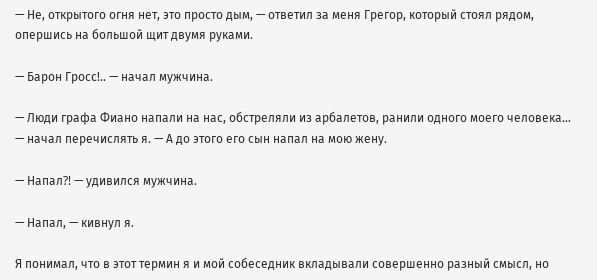— Не, открытого огня нет, это просто дым, — ответил за меня Грегор, который стоял рядом, опершись на большой щит двумя руками.

— Барон Гросс!.. — начал мужчина.

— Люди графа Фиано напали на нас, обстреляли из арбалетов, ранили одного моего человека… — начал перечислять я. — А до этого его сын напал на мою жену.

— Напал⁈ — удивился мужчина.

— Напал, — кивнул я.

Я понимал, что в этот термин я и мой собеседник вкладывали совершенно разный смысл, но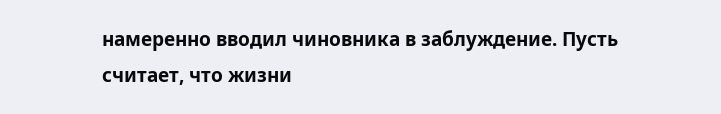намеренно вводил чиновника в заблуждение. Пусть считает, что жизни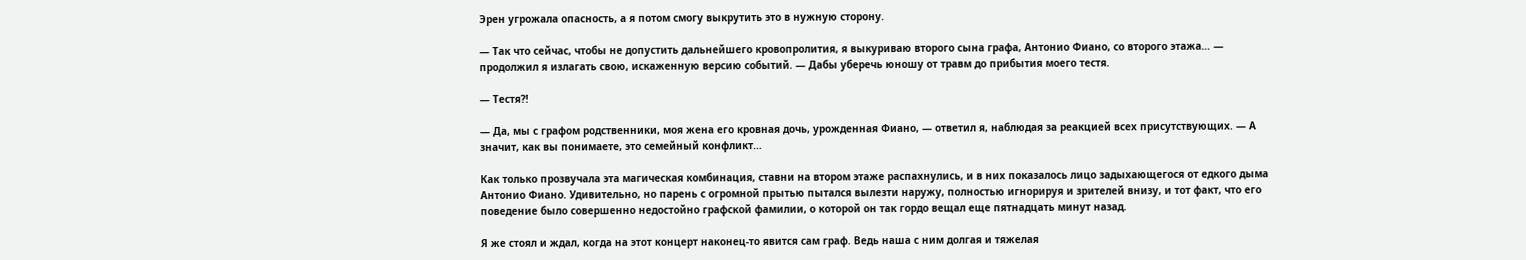Эрен угрожала опасность, а я потом смогу выкрутить это в нужную сторону.

— Так что сейчас, чтобы не допустить дальнейшего кровопролития, я выкуриваю второго сына графа, Антонио Фиано, со второго этажа… — продолжил я излагать свою, искаженную версию событий. — Дабы уберечь юношу от травм до прибытия моего тестя.

— Тестя⁈

— Да, мы с графом родственники, моя жена его кровная дочь, урожденная Фиано, — ответил я, наблюдая за реакцией всех присутствующих. — А значит, как вы понимаете, это семейный конфликт…

Как только прозвучала эта магическая комбинация, ставни на втором этаже распахнулись, и в них показалось лицо задыхающегося от едкого дыма Антонио Фиано. Удивительно, но парень с огромной прытью пытался вылезти наружу, полностью игнорируя и зрителей внизу, и тот факт, что его поведение было совершенно недостойно графской фамилии, о которой он так гордо вещал еще пятнадцать минут назад.

Я же стоял и ждал, когда на этот концерт наконец-то явится сам граф. Ведь наша с ним долгая и тяжелая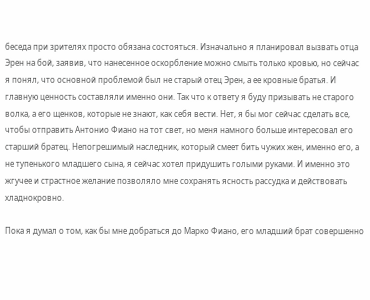беседа при зрителях просто обязана состояться. Изначально я планировал вызвать отца Эрен на бой, заявив, что нанесенное оскорбление можно смыть только кровью, но сейчас я понял, что основной проблемой был не старый отец Эрен, а ее кровные братья. И главную ценность составляли именно они. Так что к ответу я буду призывать не старого волка, а его щенков, которые не знают, как себя вести. Нет, я бы мог сейчас сделать все, чтобы отправить Антонио Фиано на тот свет, но меня намного больше интересовал его старший братец. Непогрешимый наследник, который смеет бить чужих жен, именно его, а не тупенького младшего сына, я сейчас хотел придушить голыми руками. И именно это жгучее и страстное желание позволяло мне сохранять ясность рассудка и действовать хладнокровно.

Пока я думал о том, как бы мне добраться до Марко Фиано, его младший брат совершенно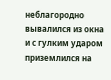неблагородно вывалился из окна и с гулким ударом приземлился на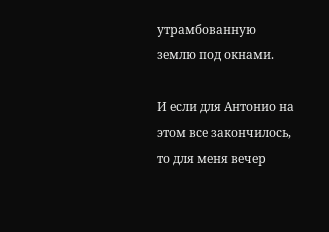утрамбованную землю под окнами.

И если для Антонио на этом все закончилось, то для меня вечер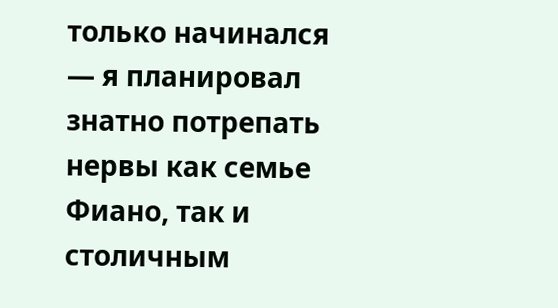только начинался — я планировал знатно потрепать нервы как семье Фиано, так и столичным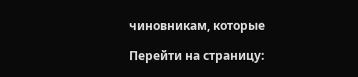чиновникам, которые

Перейти на страницу: